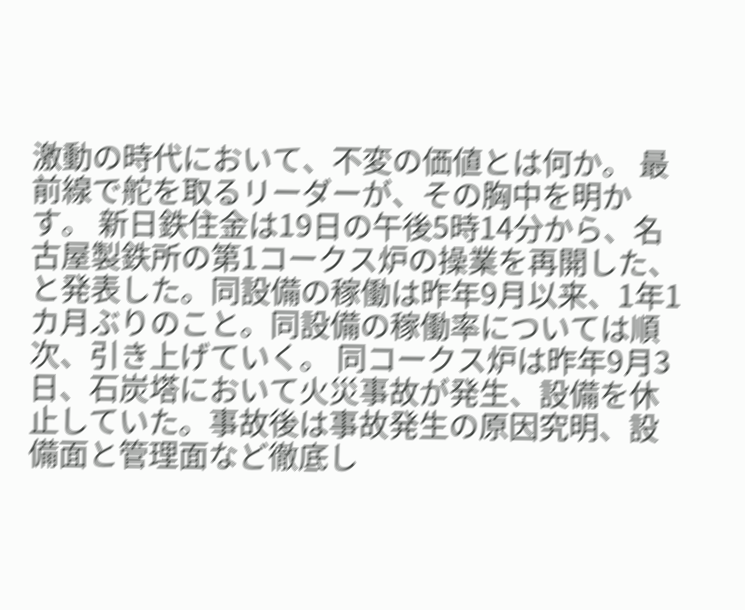激動の時代において、不変の価値とは何か。 最前線で舵を取るリーダーが、その胸中を明かす。 新日鉄住金は19日の午後5時14分から、名古屋製鉄所の第1コークス炉の操業を再開した、と発表した。同設備の稼働は昨年9月以来、1年1カ月ぶりのこと。同設備の稼働率については順次、引き上げていく。 同コークス炉は昨年9月3日、石炭塔において火災事故が発生、設備を休止していた。事故後は事故発生の原因究明、設備面と管理面など徹底し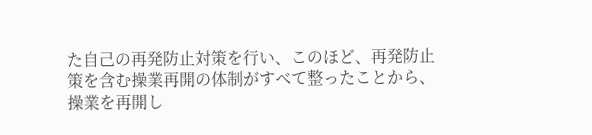た自己の再発防止対策を行い、このほど、再発防止策を含む操業再開の体制がすべて整ったことから、操業を再開し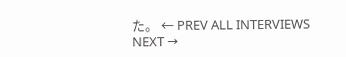た。 ← PREV ALL INTERVIEWS NEXT →